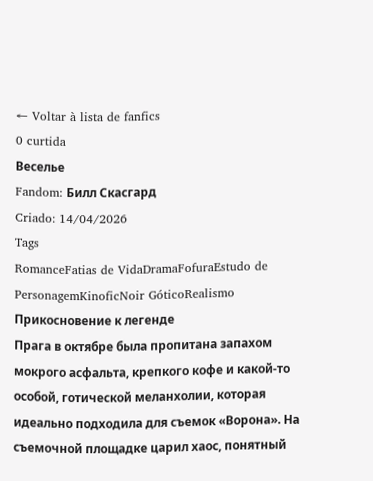← Voltar à lista de fanfics
0 curtida
Веселье
Fandom: Билл Скасгард
Criado: 14/04/2026
Tags
RomanceFatias de VidaDramaFofuraEstudo de PersonagemKinoficNoir GóticoRealismo
Прикосновение к легенде
Прага в октябре была пропитана запахом мокрого асфальта, крепкого кофе и какой-то особой, готической меланхолии, которая идеально подходила для съемок «Ворона». На съемочной площадке царил хаос, понятный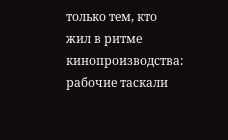только тем, кто жил в ритме кинопроизводства: рабочие таскали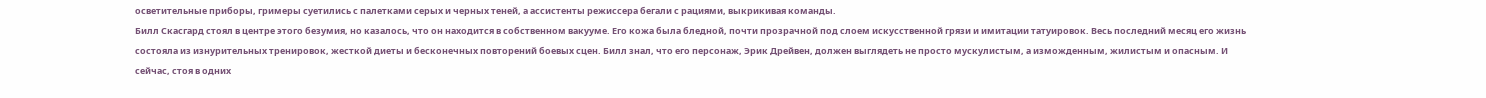осветительные приборы, гримеры суетились с палетками серых и черных теней, а ассистенты режиссера бегали с рациями, выкрикивая команды.
Билл Скасгард стоял в центре этого безумия, но казалось, что он находится в собственном вакууме. Его кожа была бледной, почти прозрачной под слоем искусственной грязи и имитации татуировок. Весь последний месяц его жизнь состояла из изнурительных тренировок, жесткой диеты и бесконечных повторений боевых сцен. Билл знал, что его персонаж, Эрик Дрейвен, должен выглядеть не просто мускулистым, а изможденным, жилистым и опасным. И сейчас, стоя в одних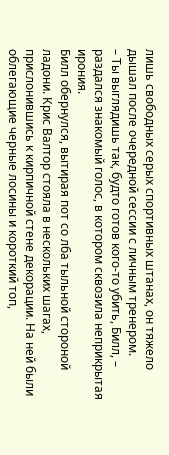лишь свободных серых спортивных штанах, он тяжело дышал после очередной сессии с личным тренером.
– Ты выглядишь так, будто готов кого-то убить, Билл, – раздался знакомый голос, в котором сквозила неприкрытая ирония.
Билл обернулся, вытирая пот со лба тыльной стороной ладони. Крис Валтор стояла в нескольких шагах, прислонившись к кирпичной стене декорации. На ней были облегающие черные лосины и короткий топ,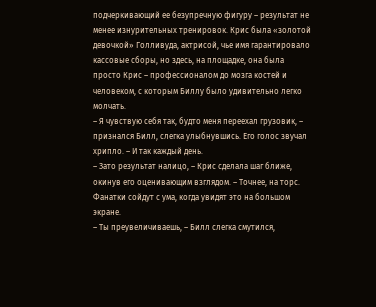подчеркивающий ее безупречную фигуру – результат не менее изнурительных тренировок. Крис была «золотой девочкой» Голливуда, актрисой, чье имя гарантировало кассовые сборы, но здесь, на площадке, она была просто Крис – профессионалом до мозга костей и человеком, с которым Биллу было удивительно легко молчать.
– Я чувствую себя так, будто меня переехал грузовик, – признался Билл, слегка улыбнувшись. Его голос звучал хрипло. – И так каждый день.
– Зато результат налицо, – Крис сделала шаг ближе, окинув его оценивающим взглядом. – Точнее, на торс. Фанатки сойдут с ума, когда увидят это на большом экране.
– Ты преувеличиваешь, – Билл слегка смутился,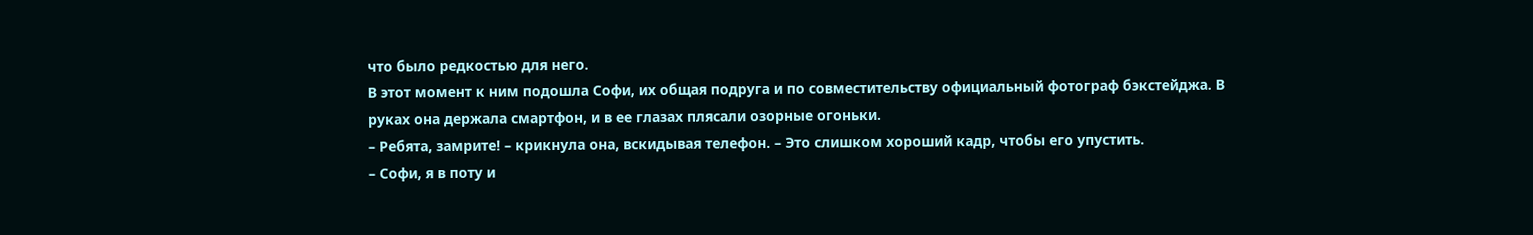что было редкостью для него.
В этот момент к ним подошла Софи, их общая подруга и по совместительству официальный фотограф бэкстейджа. В руках она держала смартфон, и в ее глазах плясали озорные огоньки.
– Ребята, замрите! – крикнула она, вскидывая телефон. – Это слишком хороший кадр, чтобы его упустить.
– Софи, я в поту и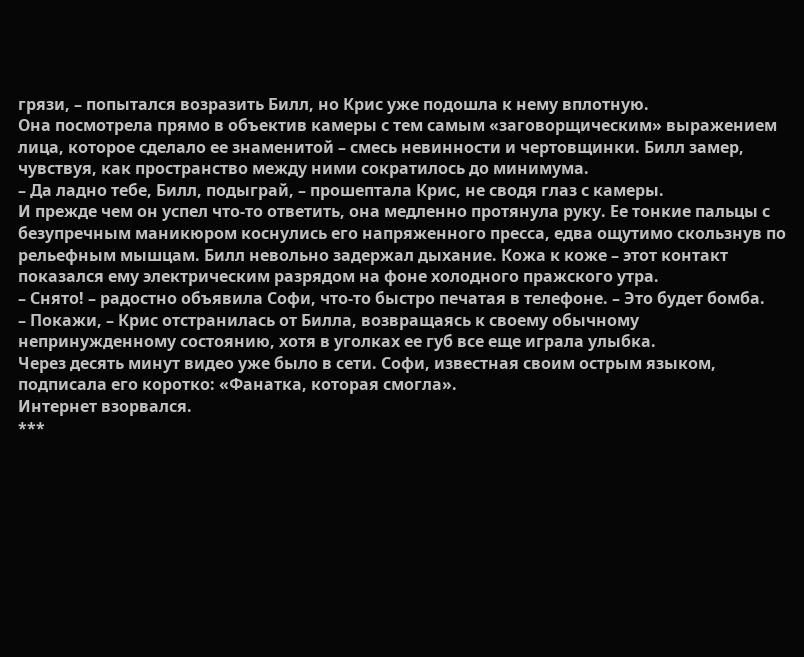грязи, – попытался возразить Билл, но Крис уже подошла к нему вплотную.
Она посмотрела прямо в объектив камеры с тем самым «заговорщическим» выражением лица, которое сделало ее знаменитой – смесь невинности и чертовщинки. Билл замер, чувствуя, как пространство между ними сократилось до минимума.
– Да ладно тебе, Билл, подыграй, – прошептала Крис, не сводя глаз с камеры.
И прежде чем он успел что-то ответить, она медленно протянула руку. Ее тонкие пальцы с безупречным маникюром коснулись его напряженного пресса, едва ощутимо скользнув по рельефным мышцам. Билл невольно задержал дыхание. Кожа к коже – этот контакт показался ему электрическим разрядом на фоне холодного пражского утра.
– Снято! – радостно объявила Софи, что-то быстро печатая в телефоне. – Это будет бомба.
– Покажи, – Крис отстранилась от Билла, возвращаясь к своему обычному непринужденному состоянию, хотя в уголках ее губ все еще играла улыбка.
Через десять минут видео уже было в сети. Софи, известная своим острым языком, подписала его коротко: «Фанатка, которая смогла».
Интернет взорвался.
***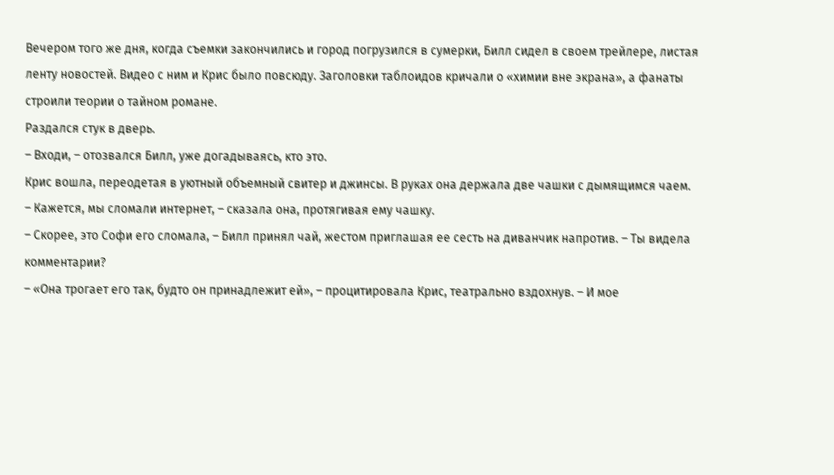Вечером того же дня, когда съемки закончились и город погрузился в сумерки, Билл сидел в своем трейлере, листая ленту новостей. Видео с ним и Крис было повсюду. Заголовки таблоидов кричали о «химии вне экрана», а фанаты строили теории о тайном романе.
Раздался стук в дверь.
– Входи, – отозвался Билл, уже догадываясь, кто это.
Крис вошла, переодетая в уютный объемный свитер и джинсы. В руках она держала две чашки с дымящимся чаем.
– Кажется, мы сломали интернет, – сказала она, протягивая ему чашку.
– Скорее, это Софи его сломала, – Билл принял чай, жестом приглашая ее сесть на диванчик напротив. – Ты видела комментарии?
– «Она трогает его так, будто он принадлежит ей», – процитировала Крис, театрально вздохнув. – И мое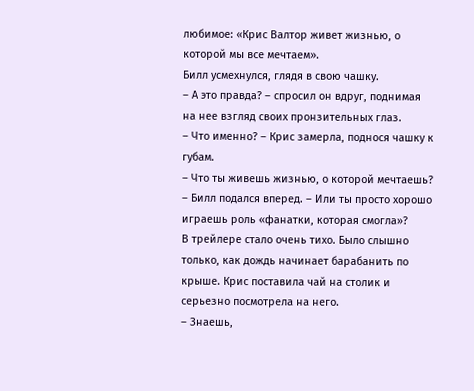любимое: «Крис Валтор живет жизнью, о которой мы все мечтаем».
Билл усмехнулся, глядя в свою чашку.
– А это правда? – спросил он вдруг, поднимая на нее взгляд своих пронзительных глаз.
– Что именно? – Крис замерла, поднося чашку к губам.
– Что ты живешь жизнью, о которой мечтаешь? – Билл подался вперед. – Или ты просто хорошо играешь роль «фанатки, которая смогла»?
В трейлере стало очень тихо. Было слышно только, как дождь начинает барабанить по крыше. Крис поставила чай на столик и серьезно посмотрела на него.
– Знаешь,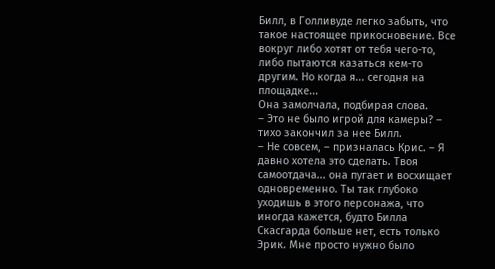Билл, в Голливуде легко забыть, что такое настоящее прикосновение. Все вокруг либо хотят от тебя чего-то, либо пытаются казаться кем-то другим. Но когда я... сегодня на площадке...
Она замолчала, подбирая слова.
– Это не было игрой для камеры? – тихо закончил за нее Билл.
– Не совсем, – призналась Крис. – Я давно хотела это сделать. Твоя самоотдача... она пугает и восхищает одновременно. Ты так глубоко уходишь в этого персонажа, что иногда кажется, будто Билла Скасгарда больше нет, есть только Эрик. Мне просто нужно было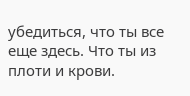убедиться, что ты все еще здесь. Что ты из плоти и крови.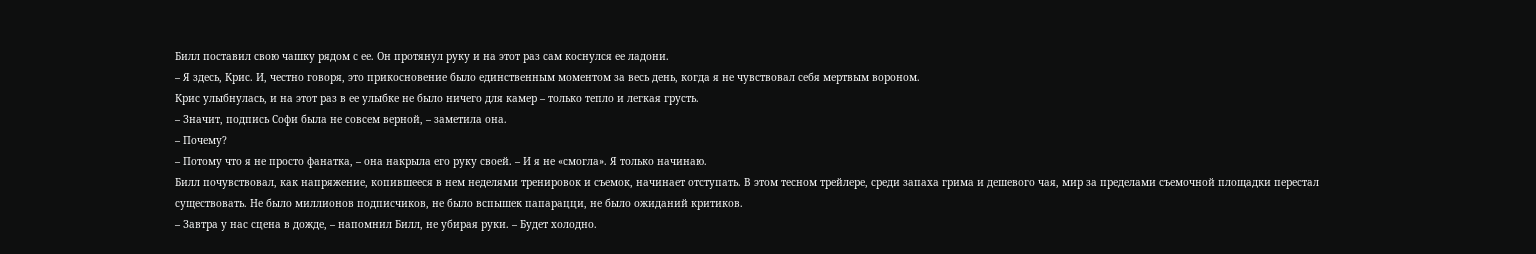Билл поставил свою чашку рядом с ее. Он протянул руку и на этот раз сам коснулся ее ладони.
– Я здесь, Крис. И, честно говоря, это прикосновение было единственным моментом за весь день, когда я не чувствовал себя мертвым вороном.
Крис улыбнулась, и на этот раз в ее улыбке не было ничего для камер – только тепло и легкая грусть.
– Значит, подпись Софи была не совсем верной, – заметила она.
– Почему?
– Потому что я не просто фанатка, – она накрыла его руку своей. – И я не «смогла». Я только начинаю.
Билл почувствовал, как напряжение, копившееся в нем неделями тренировок и съемок, начинает отступать. В этом тесном трейлере, среди запаха грима и дешевого чая, мир за пределами съемочной площадки перестал существовать. Не было миллионов подписчиков, не было вспышек папарацци, не было ожиданий критиков.
– Завтра у нас сцена в дожде, – напомнил Билл, не убирая руки. – Будет холодно.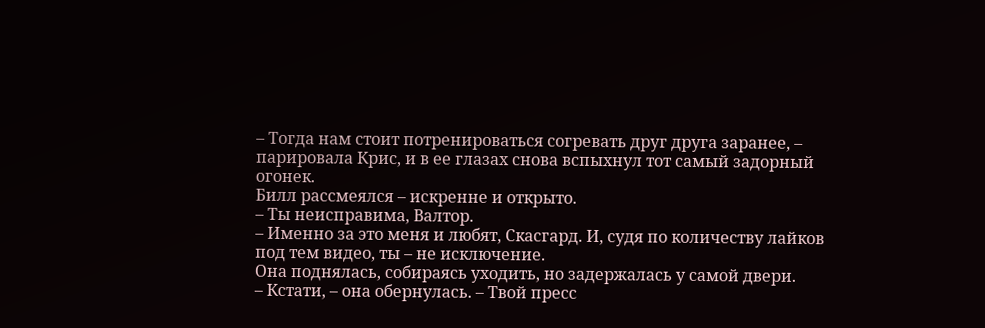– Тогда нам стоит потренироваться согревать друг друга заранее, – парировала Крис, и в ее глазах снова вспыхнул тот самый задорный огонек.
Билл рассмеялся – искренне и открыто.
– Ты неисправима, Валтор.
– Именно за это меня и любят, Скасгард. И, судя по количеству лайков под тем видео, ты – не исключение.
Она поднялась, собираясь уходить, но задержалась у самой двери.
– Кстати, – она обернулась. – Твой пресс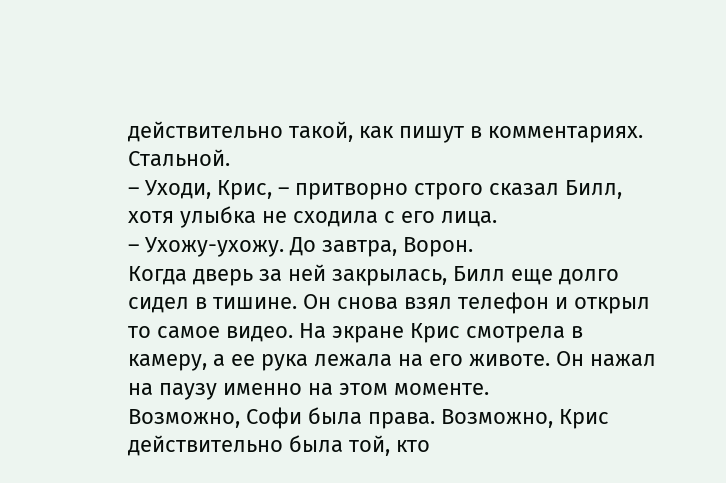действительно такой, как пишут в комментариях. Стальной.
– Уходи, Крис, – притворно строго сказал Билл, хотя улыбка не сходила с его лица.
– Ухожу-ухожу. До завтра, Ворон.
Когда дверь за ней закрылась, Билл еще долго сидел в тишине. Он снова взял телефон и открыл то самое видео. На экране Крис смотрела в камеру, а ее рука лежала на его животе. Он нажал на паузу именно на этом моменте.
Возможно, Софи была права. Возможно, Крис действительно была той, кто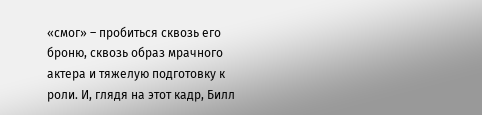«смог» – пробиться сквозь его броню, сквозь образ мрачного актера и тяжелую подготовку к роли. И, глядя на этот кадр, Билл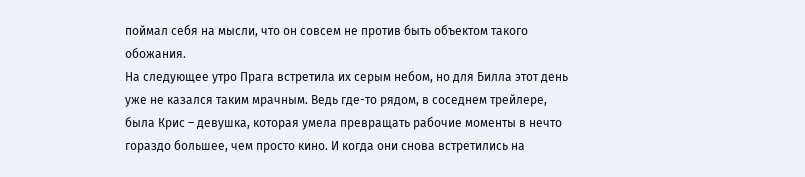поймал себя на мысли, что он совсем не против быть объектом такого обожания.
На следующее утро Прага встретила их серым небом, но для Билла этот день уже не казался таким мрачным. Ведь где-то рядом, в соседнем трейлере, была Крис – девушка, которая умела превращать рабочие моменты в нечто гораздо большее, чем просто кино. И когда они снова встретились на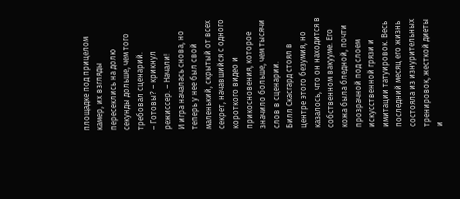площадке под прицелом камер, их взгляды пересеклись на долю секунды дольше, чем того требовал сценарий.
– Готовы? – крикнул режиссер. – Начали!
И игра началась снова, но теперь у нее был свой маленький, скрытый от всех секрет, начавшийся с одного короткого видео и прикосновения, которое значило больше, чем тысячи слов в сценарии.
Билл Скасгард стоял в центре этого безумия, но казалось, что он находится в собственном вакууме. Его кожа была бледной, почти прозрачной под слоем искусственной грязи и имитации татуировок. Весь последний месяц его жизнь состояла из изнурительных тренировок, жесткой диеты и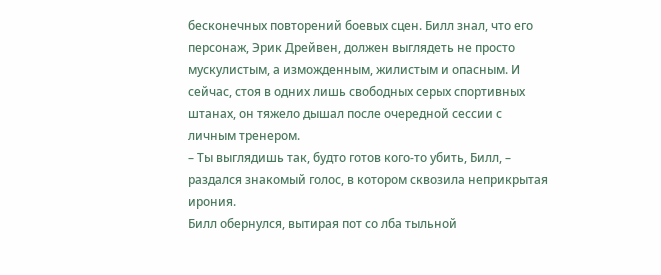бесконечных повторений боевых сцен. Билл знал, что его персонаж, Эрик Дрейвен, должен выглядеть не просто мускулистым, а изможденным, жилистым и опасным. И сейчас, стоя в одних лишь свободных серых спортивных штанах, он тяжело дышал после очередной сессии с личным тренером.
– Ты выглядишь так, будто готов кого-то убить, Билл, – раздался знакомый голос, в котором сквозила неприкрытая ирония.
Билл обернулся, вытирая пот со лба тыльной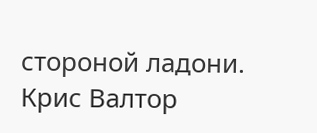стороной ладони. Крис Валтор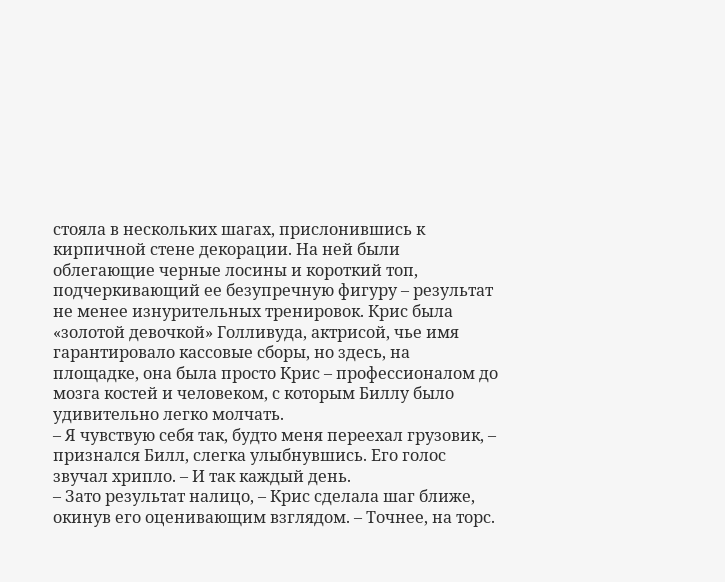стояла в нескольких шагах, прислонившись к кирпичной стене декорации. На ней были облегающие черные лосины и короткий топ, подчеркивающий ее безупречную фигуру – результат не менее изнурительных тренировок. Крис была «золотой девочкой» Голливуда, актрисой, чье имя гарантировало кассовые сборы, но здесь, на площадке, она была просто Крис – профессионалом до мозга костей и человеком, с которым Биллу было удивительно легко молчать.
– Я чувствую себя так, будто меня переехал грузовик, – признался Билл, слегка улыбнувшись. Его голос звучал хрипло. – И так каждый день.
– Зато результат налицо, – Крис сделала шаг ближе, окинув его оценивающим взглядом. – Точнее, на торс.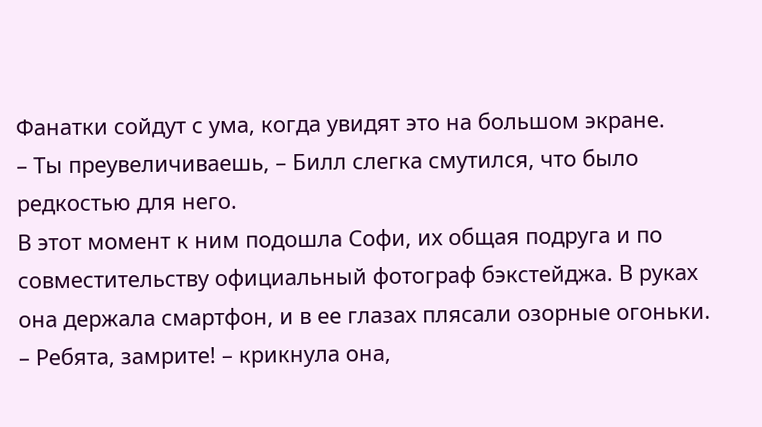Фанатки сойдут с ума, когда увидят это на большом экране.
– Ты преувеличиваешь, – Билл слегка смутился, что было редкостью для него.
В этот момент к ним подошла Софи, их общая подруга и по совместительству официальный фотограф бэкстейджа. В руках она держала смартфон, и в ее глазах плясали озорные огоньки.
– Ребята, замрите! – крикнула она,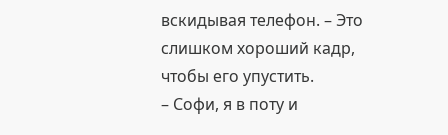вскидывая телефон. – Это слишком хороший кадр, чтобы его упустить.
– Софи, я в поту и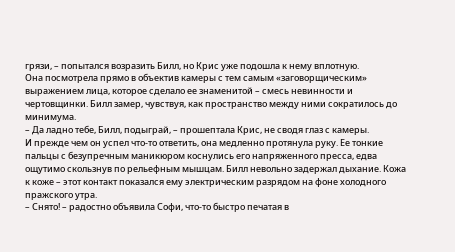грязи, – попытался возразить Билл, но Крис уже подошла к нему вплотную.
Она посмотрела прямо в объектив камеры с тем самым «заговорщическим» выражением лица, которое сделало ее знаменитой – смесь невинности и чертовщинки. Билл замер, чувствуя, как пространство между ними сократилось до минимума.
– Да ладно тебе, Билл, подыграй, – прошептала Крис, не сводя глаз с камеры.
И прежде чем он успел что-то ответить, она медленно протянула руку. Ее тонкие пальцы с безупречным маникюром коснулись его напряженного пресса, едва ощутимо скользнув по рельефным мышцам. Билл невольно задержал дыхание. Кожа к коже – этот контакт показался ему электрическим разрядом на фоне холодного пражского утра.
– Снято! – радостно объявила Софи, что-то быстро печатая в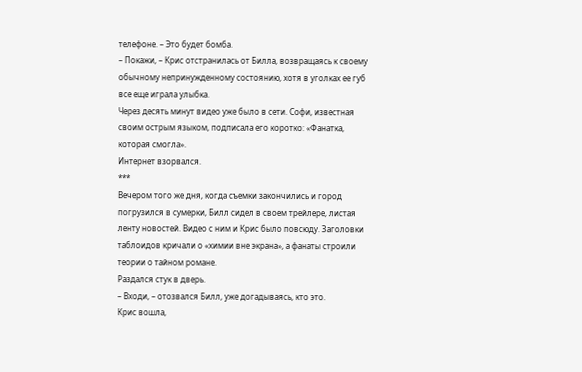телефоне. – Это будет бомба.
– Покажи, – Крис отстранилась от Билла, возвращаясь к своему обычному непринужденному состоянию, хотя в уголках ее губ все еще играла улыбка.
Через десять минут видео уже было в сети. Софи, известная своим острым языком, подписала его коротко: «Фанатка, которая смогла».
Интернет взорвался.
***
Вечером того же дня, когда съемки закончились и город погрузился в сумерки, Билл сидел в своем трейлере, листая ленту новостей. Видео с ним и Крис было повсюду. Заголовки таблоидов кричали о «химии вне экрана», а фанаты строили теории о тайном романе.
Раздался стук в дверь.
– Входи, – отозвался Билл, уже догадываясь, кто это.
Крис вошла,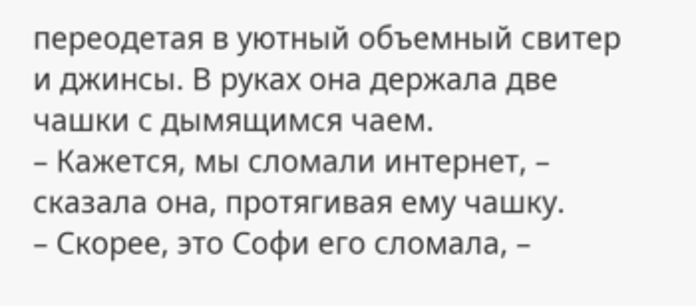переодетая в уютный объемный свитер и джинсы. В руках она держала две чашки с дымящимся чаем.
– Кажется, мы сломали интернет, – сказала она, протягивая ему чашку.
– Скорее, это Софи его сломала, –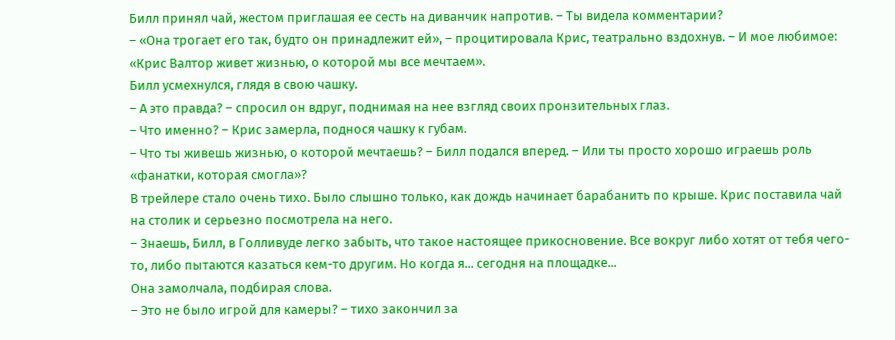Билл принял чай, жестом приглашая ее сесть на диванчик напротив. – Ты видела комментарии?
– «Она трогает его так, будто он принадлежит ей», – процитировала Крис, театрально вздохнув. – И мое любимое: «Крис Валтор живет жизнью, о которой мы все мечтаем».
Билл усмехнулся, глядя в свою чашку.
– А это правда? – спросил он вдруг, поднимая на нее взгляд своих пронзительных глаз.
– Что именно? – Крис замерла, поднося чашку к губам.
– Что ты живешь жизнью, о которой мечтаешь? – Билл подался вперед. – Или ты просто хорошо играешь роль «фанатки, которая смогла»?
В трейлере стало очень тихо. Было слышно только, как дождь начинает барабанить по крыше. Крис поставила чай на столик и серьезно посмотрела на него.
– Знаешь, Билл, в Голливуде легко забыть, что такое настоящее прикосновение. Все вокруг либо хотят от тебя чего-то, либо пытаются казаться кем-то другим. Но когда я... сегодня на площадке...
Она замолчала, подбирая слова.
– Это не было игрой для камеры? – тихо закончил за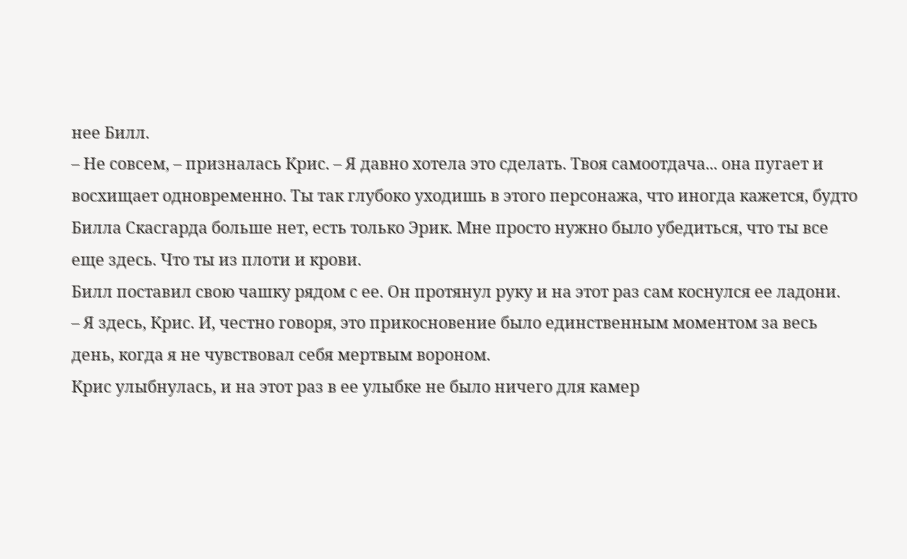нее Билл.
– Не совсем, – призналась Крис. – Я давно хотела это сделать. Твоя самоотдача... она пугает и восхищает одновременно. Ты так глубоко уходишь в этого персонажа, что иногда кажется, будто Билла Скасгарда больше нет, есть только Эрик. Мне просто нужно было убедиться, что ты все еще здесь. Что ты из плоти и крови.
Билл поставил свою чашку рядом с ее. Он протянул руку и на этот раз сам коснулся ее ладони.
– Я здесь, Крис. И, честно говоря, это прикосновение было единственным моментом за весь день, когда я не чувствовал себя мертвым вороном.
Крис улыбнулась, и на этот раз в ее улыбке не было ничего для камер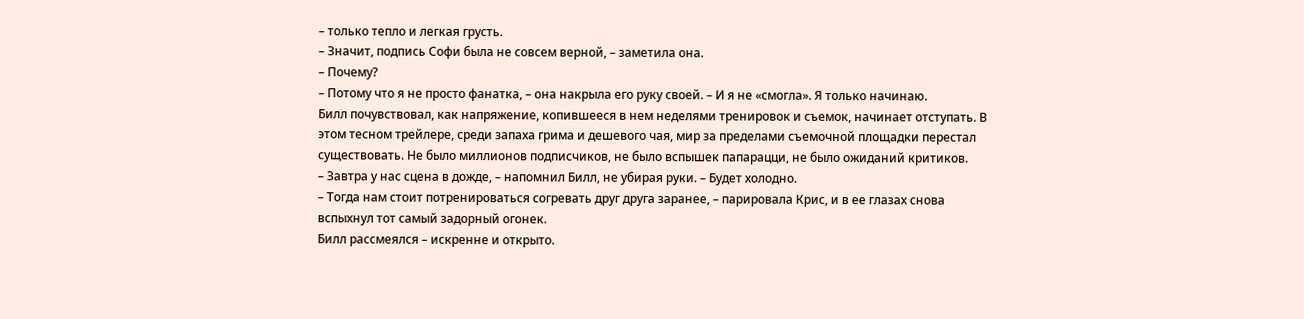– только тепло и легкая грусть.
– Значит, подпись Софи была не совсем верной, – заметила она.
– Почему?
– Потому что я не просто фанатка, – она накрыла его руку своей. – И я не «смогла». Я только начинаю.
Билл почувствовал, как напряжение, копившееся в нем неделями тренировок и съемок, начинает отступать. В этом тесном трейлере, среди запаха грима и дешевого чая, мир за пределами съемочной площадки перестал существовать. Не было миллионов подписчиков, не было вспышек папарацци, не было ожиданий критиков.
– Завтра у нас сцена в дожде, – напомнил Билл, не убирая руки. – Будет холодно.
– Тогда нам стоит потренироваться согревать друг друга заранее, – парировала Крис, и в ее глазах снова вспыхнул тот самый задорный огонек.
Билл рассмеялся – искренне и открыто.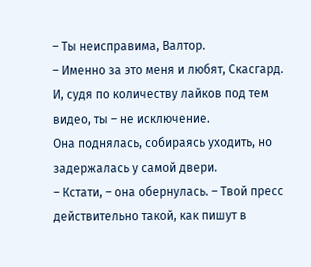– Ты неисправима, Валтор.
– Именно за это меня и любят, Скасгард. И, судя по количеству лайков под тем видео, ты – не исключение.
Она поднялась, собираясь уходить, но задержалась у самой двери.
– Кстати, – она обернулась. – Твой пресс действительно такой, как пишут в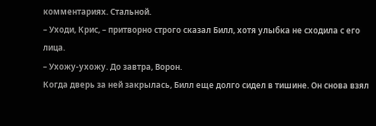комментариях. Стальной.
– Уходи, Крис, – притворно строго сказал Билл, хотя улыбка не сходила с его лица.
– Ухожу-ухожу. До завтра, Ворон.
Когда дверь за ней закрылась, Билл еще долго сидел в тишине. Он снова взял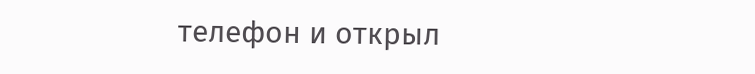телефон и открыл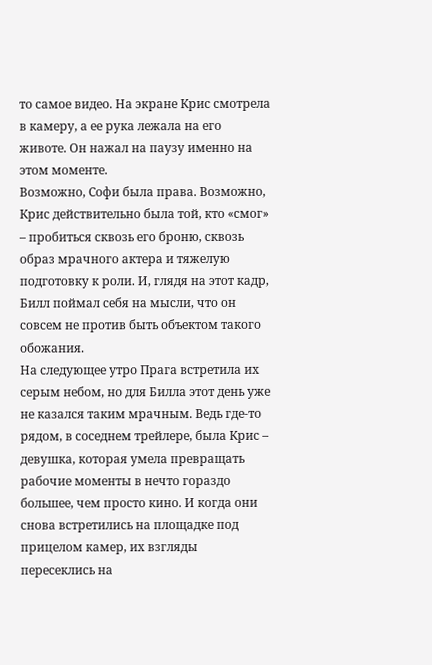то самое видео. На экране Крис смотрела в камеру, а ее рука лежала на его животе. Он нажал на паузу именно на этом моменте.
Возможно, Софи была права. Возможно, Крис действительно была той, кто «смог» – пробиться сквозь его броню, сквозь образ мрачного актера и тяжелую подготовку к роли. И, глядя на этот кадр, Билл поймал себя на мысли, что он совсем не против быть объектом такого обожания.
На следующее утро Прага встретила их серым небом, но для Билла этот день уже не казался таким мрачным. Ведь где-то рядом, в соседнем трейлере, была Крис – девушка, которая умела превращать рабочие моменты в нечто гораздо большее, чем просто кино. И когда они снова встретились на площадке под прицелом камер, их взгляды пересеклись на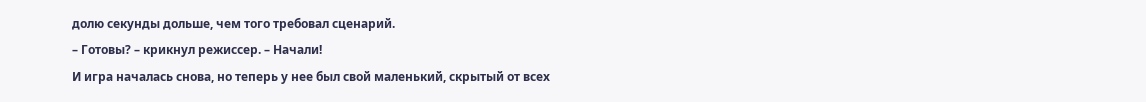долю секунды дольше, чем того требовал сценарий.
– Готовы? – крикнул режиссер. – Начали!
И игра началась снова, но теперь у нее был свой маленький, скрытый от всех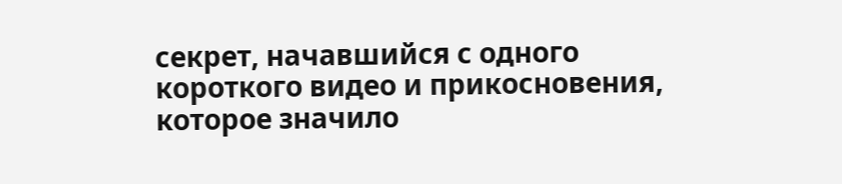секрет, начавшийся с одного короткого видео и прикосновения, которое значило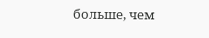больше, чем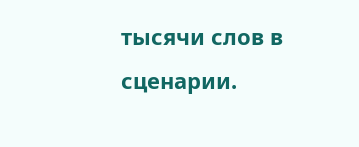тысячи слов в сценарии.